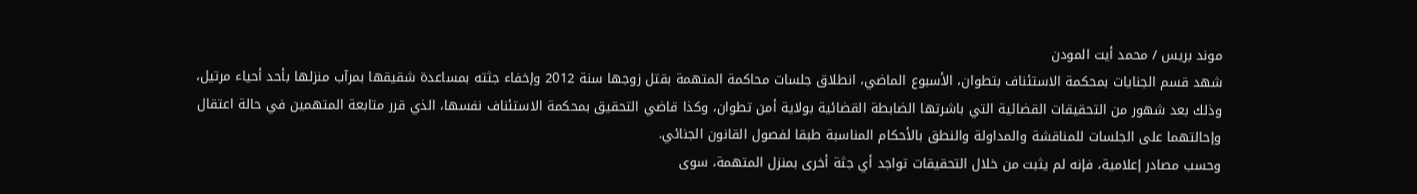موند بريس / محمد أيت المودن
شهد قسم الجنايات بمحكمة الاستئناف بتطوان، الأسبوع الماضي، انطلاق جلسات محاكمة المتهمة بقتل زوجها سنة 2012 وإخفاء جثته بمساعدة شقيقها بمرآب منزلها بأحد أحياء مرتيل، وذلك بعد شهور من التحقيقات القضائية التي باشرتها الضابطة القضائية بولاية أمن تطوان، وكذا قاضي التحقيق بمحكمة الاستئناف نفسها، الذي قرر متابعة المتهمين في حالة اعتقال وإحالتهما على الجلسات للمناقشة والمداولة والنطق بالأحكام المناسبة طبقا لفصول القانون الجنائي.
وحسب مصادر إعلامية، فإنه لم يثبت من خلال التحقيقات تواجد أي جثة أخرى بمنزل المتهمة، سوى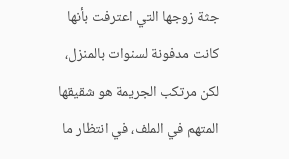جثة زوجها التي اعترفت بأنها كانت مدفونة لسنوات بالمنزل، لكن مرتكب الجريمة هو شقيقها المتهم في الملف، في انتظار ما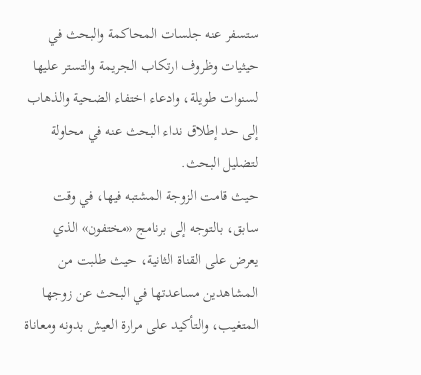ستسفر عنه جلسات المحاكمة والبحث في حيثيات وظروف ارتكاب الجريمة والتستر عليها لسنوات طويلة، وادعاء اختفاء الضحية والذهاب إلى حد إطلاق نداء البحث عنه في محاولة لتضليل البحث.
حيث قامت الزوجة المشتبه فيها، في وقت سابق، بالتوجه إلى برنامج «مختفون» الذي يعرض على القناة الثانية، حيث طلبت من المشاهدين مساعدتها في البحث عن زوجها المتغيب، والتأكيد على مرارة العيش بدونه ومعاناة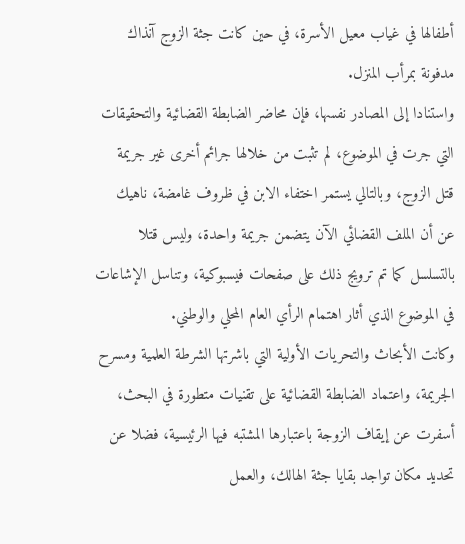أطفالها في غياب معيل الأسرة، في حين كانت جثة الزوج آنذاك مدفونة بمرأب المنزل.
واستنادا إلى المصادر نفسها، فإن محاضر الضابطة القضائية والتحقيقات التي جرت في الموضوع، لم تثبت من خلالها جرائم أخرى غير جريمة قتل الزوج، وبالتالي يستمر اختفاء الابن في ظروف غامضة، ناهيك عن أن الملف القضائي الآن يتضمن جريمة واحدة، وليس قتلا بالتسلسل كما تم ترويج ذلك على صفحات فيسبوكية، وتناسل الإشاعات في الموضوع الذي أثار اهتمام الرأي العام المحلي والوطني.
وكانت الأبحاث والتحريات الأولية التي باشرتها الشرطة العلمية ومسرح الجريمة، واعتماد الضابطة القضائية على تقنيات متطورة في البحث، أسفرت عن إيقاف الزوجة باعتبارها المشتبه فيها الرئيسية، فضلا عن تحديد مكان تواجد بقايا جثة الهالك، والعمل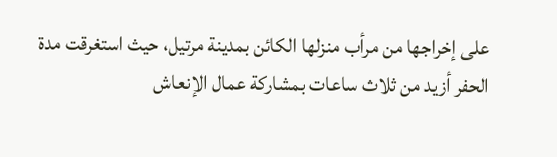على إخراجها من مرأب منزلها الكائن بمدينة مرتيل، حيث استغرقت مدة الحفر أزيد من ثلاث ساعات بمشاركة عمال الإنعاش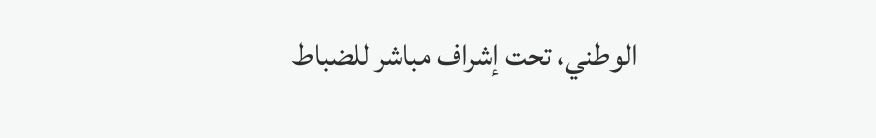الوطني، تحت إشراف مباشر للضباط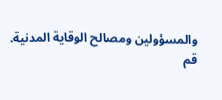والمسؤولين ومصالح الوقاية المدنية.
قم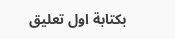بكتابة اول تعليق